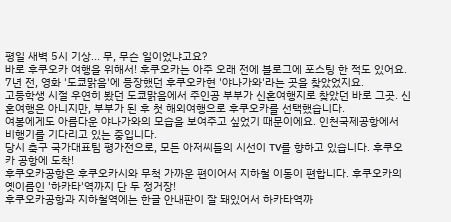평일 새벽 5시 기상... 무, 무슨 일이었냐고요?
바로 후쿠오카 여행을 위해서! 후쿠오카는 아주 오래 전에 블로그에 포스팅 한 적도 있어요. 7년 전, 영화 '도쿄맑음'에 등장했던 후쿠오카현 '야나가와'라는 곳을 찾았었지요.
고등학생 시절 우연히 봤던 도쿄맑음에서 주인공 부부가 신혼여행지로 찾았던 바로 그곳. 신혼여행은 아니지만, 부부가 된 후 첫 해외여행으로 후쿠오카를 선택했습니다.
여봉에게도 아름다운 야나가와의 모습을 보여주고 싶었기 때문이에요. 인천국제공항에서 비행기를 기다리고 있는 중입니다.
당시 축구 국가대표팀 평가전으로, 모든 아저씨들의 시선이 TV를 향하고 있습니다. 후쿠오카 공항에 도착!
후쿠오카공항은 후쿠오카시와 무척 가까운 편이어서 지하철 이동이 편합니다. 후쿠오카의 옛이름인 '하카타'역까지 단 두 정거장!
후쿠오카공항과 지하철역에는 한글 안내판이 잘 돼있어서 하카타역까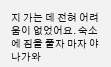지 가는 데 전혀 어려움이 없었어요. 숙소에 짐을 풀자 마자 야나가와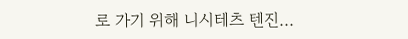로 가기 위해 니시테츠 텐진...